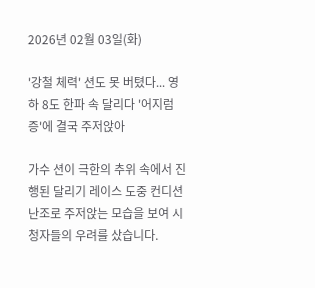2026년 02월 03일(화)

'강철 체력' 션도 못 버텼다... 영하 8도 한파 속 달리다 '어지럼증'에 결국 주저앉아

가수 션이 극한의 추위 속에서 진행된 달리기 레이스 도중 컨디션 난조로 주저앉는 모습을 보여 시청자들의 우려를 샀습니다.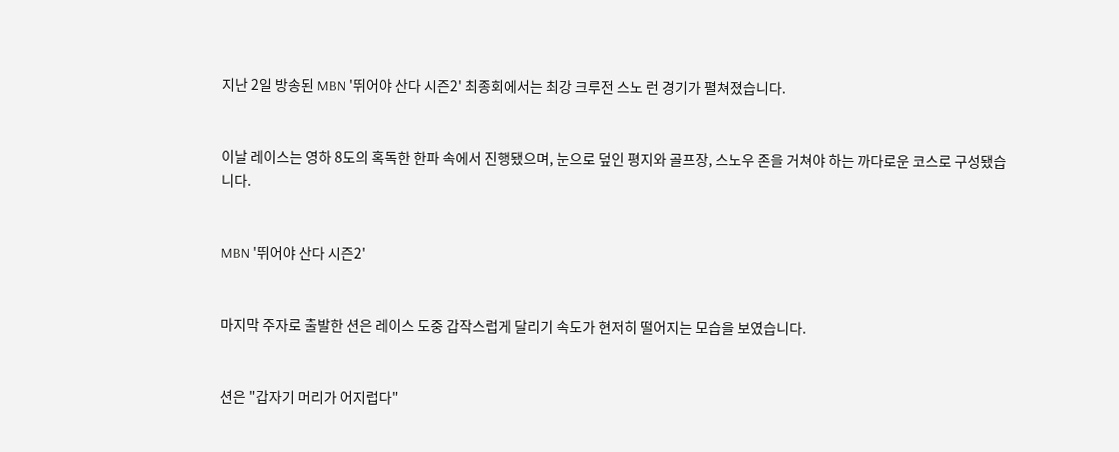지난 2일 방송된 MBN '뛰어야 산다 시즌2' 최종회에서는 최강 크루전 스노 런 경기가 펼쳐졌습니다.


이날 레이스는 영하 8도의 혹독한 한파 속에서 진행됐으며, 눈으로 덮인 평지와 골프장, 스노우 존을 거쳐야 하는 까다로운 코스로 구성됐습니다.


MBN '뛰어야 산다 시즌2'


마지막 주자로 출발한 션은 레이스 도중 갑작스럽게 달리기 속도가 현저히 떨어지는 모습을 보였습니다.


션은 "갑자기 머리가 어지럽다"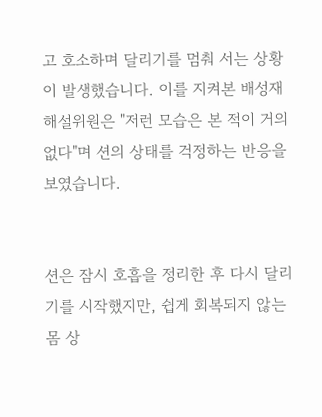고 호소하며 달리기를 멈춰 서는 상황이 발생했습니다. 이를 지켜본 배성재 해설위원은 "저런 모습은 본 적이 거의 없다"며 션의 상태를 걱정하는 반응을 보였습니다.


션은 잠시 호흡을 정리한 후 다시 달리기를 시작했지만, 쉽게 회복되지 않는 몸 상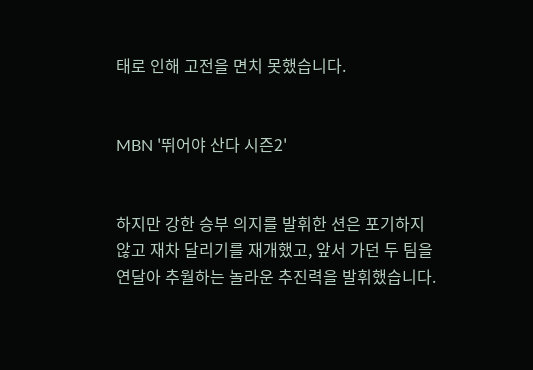태로 인해 고전을 면치 못했습니다.


MBN '뛰어야 산다 시즌2'


하지만 강한 승부 의지를 발휘한 션은 포기하지 않고 재차 달리기를 재개했고, 앞서 가던 두 팀을 연달아 추월하는 놀라운 추진력을 발휘했습니다.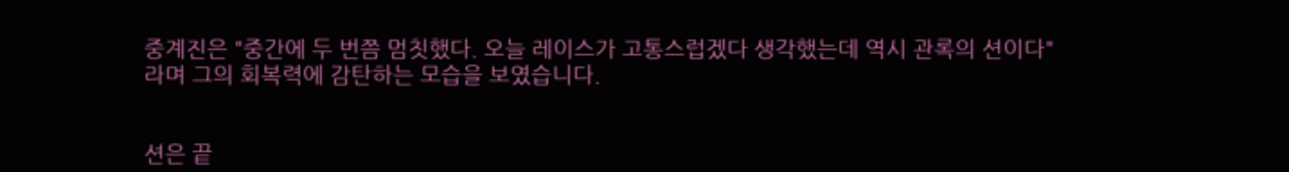중계진은 "중간에 두 번쯤 멈칫했다. 오늘 레이스가 고통스럽겠다 생각했는데 역시 관록의 션이다"라며 그의 회복력에 감탄하는 모습을 보였습니다.


션은 끝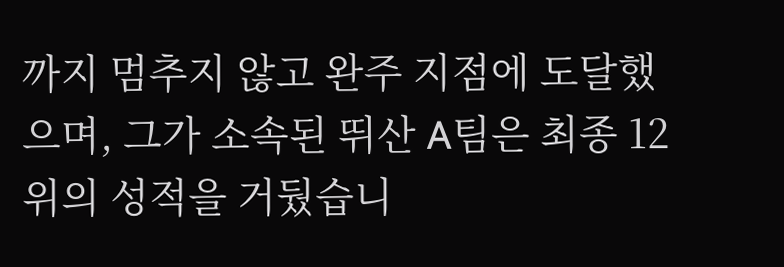까지 멈추지 않고 완주 지점에 도달했으며, 그가 소속된 뛰산 A팀은 최종 12위의 성적을 거뒀습니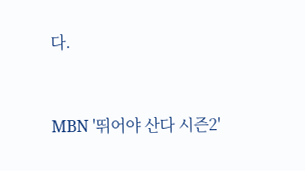다.


MBN '뛰어야 산다 시즌2'